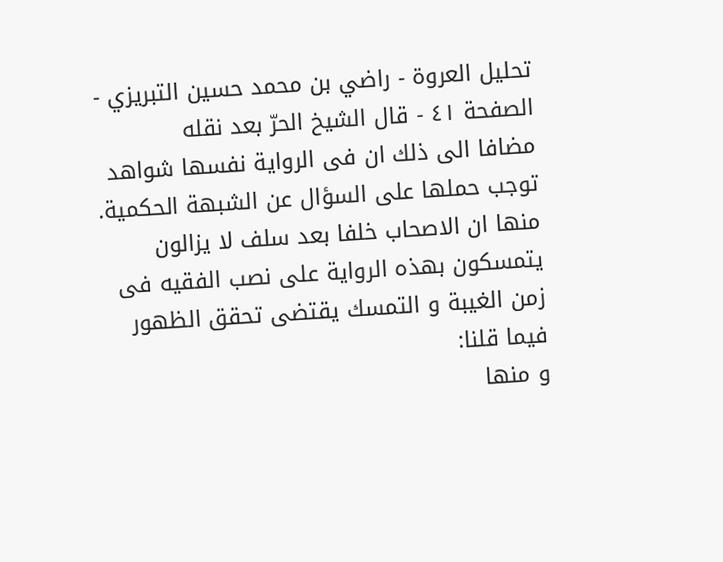تحليل العروة - راضي بن محمد حسين التبريزي - الصفحة ٤١ - قال الشيخ الحرّ بعد نقله
مضافا الى ذلك ان فى الرواية نفسها شواهد توجب حملها على السؤال عن الشبهة الحكمية.
منها ان الاصحاب خلفا بعد سلف لا يزالون يتمسكون بهذه الرواية على نصب الفقيه فى زمن الغيبة و التمسك يقتضى تحقق الظهور فيما قلنا:
و منها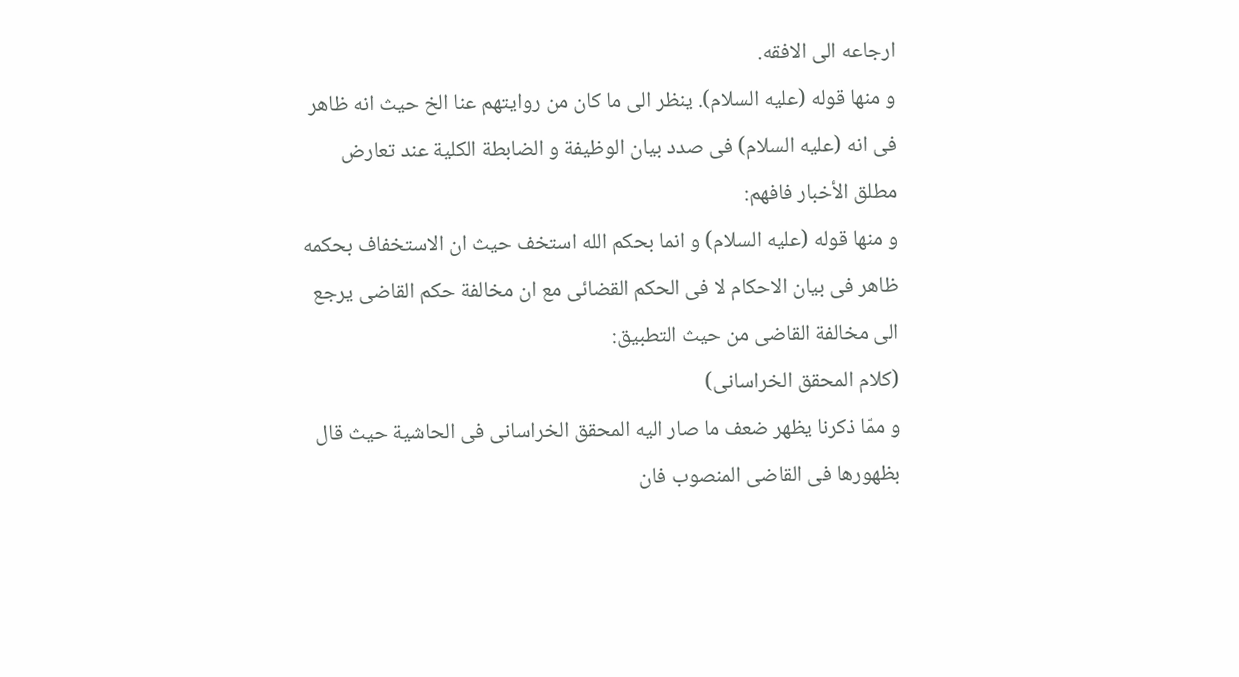ارجاعه الى الافقه.
و منها قوله (عليه السلام). ينظر الى ما كان من روايتهم عنا الخ حيث انه ظاهر فى انه (عليه السلام) فى صدد بيان الوظيفة و الضابطة الكلية عند تعارض مطلق الأخبار فافهم:
و منها قوله (عليه السلام) و انما بحكم الله استخف حيث ان الاستخفاف بحكمه ظاهر فى بيان الاحكام لا فى الحكم القضائى مع ان مخالفة حكم القاضى يرجع الى مخالفة القاضى من حيث التطبيق:
(كلام المحقق الخراسانى)
و ممّا ذكرنا يظهر ضعف ما صار اليه المحقق الخراسانى فى الحاشية حيث قال بظهورها فى القاضى المنصوب فان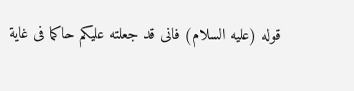قوله (عليه السلام) فانى قد جعلته عليكم حاكما فى غاية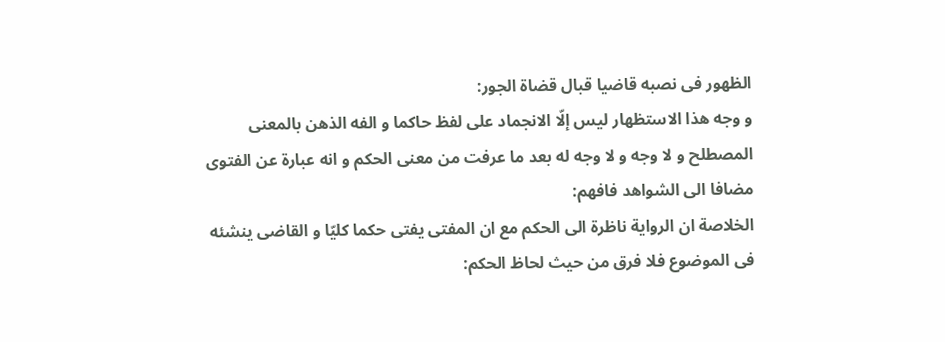الظهور فى نصبه قاضيا قبال قضاة الجور:
و وجه هذا الاستظهار ليس إلّا الانجماد على لفظ حاكما و الفه الذهن بالمعنى المصطلح و لا وجه و لا وجه له بعد ما عرفت من معنى الحكم و انه عبارة عن الفتوى مضافا الى الشواهد فافهم:
الخلاصة ان الرواية ناظرة الى الحكم مع ان المفتى يفتى حكما كليّا و القاضى ينشئه فى الموضوع فلا فرق من حيث لحاظ الحكم: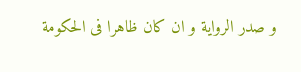و صدر الرواية و ان كان ظاهرا فى الحكومة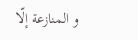و المنازعة إلّا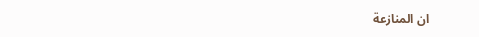ان المنازعة